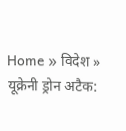Home » विदेश » यूक्रेनी ड्रोन अटैक: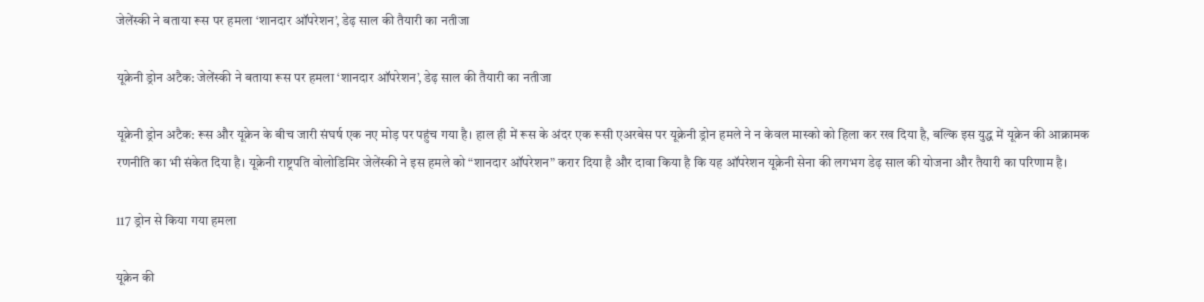जेलेंस्की ने बताया रूस पर हमला ‘शानदार ऑपरेशन’, डेढ़ साल की तैयारी का नतीजा

यूक्रेनी ड्रोन अटैक: जेलेंस्की ने बताया रूस पर हमला ‘शानदार ऑपरेशन’, डेढ़ साल की तैयारी का नतीजा

यूक्रेनी ड्रोन अटैक: रूस और यूक्रेन के बीच जारी संघर्ष एक नए मोड़ पर पहुंच गया है। हाल ही में रूस के अंदर एक रूसी एअरबेस पर यूक्रेनी ड्रोन हमले ने न केवल मास्को को हिला कर रख दिया है, बल्कि इस युद्ध में यूक्रेन की आक्रामक रणनीति का भी संकेत दिया है। यूक्रेनी राष्ट्रपति वोलोडिमिर जेलेंस्की ने इस हमले को “शानदार ऑपरेशन” करार दिया है और दावा किया है कि यह ऑपरेशन यूक्रेनी सेना की लगभग डेढ़ साल की योजना और तैयारी का परिणाम है।

117 ड्रोन से किया गया हमला

यूक्रेन की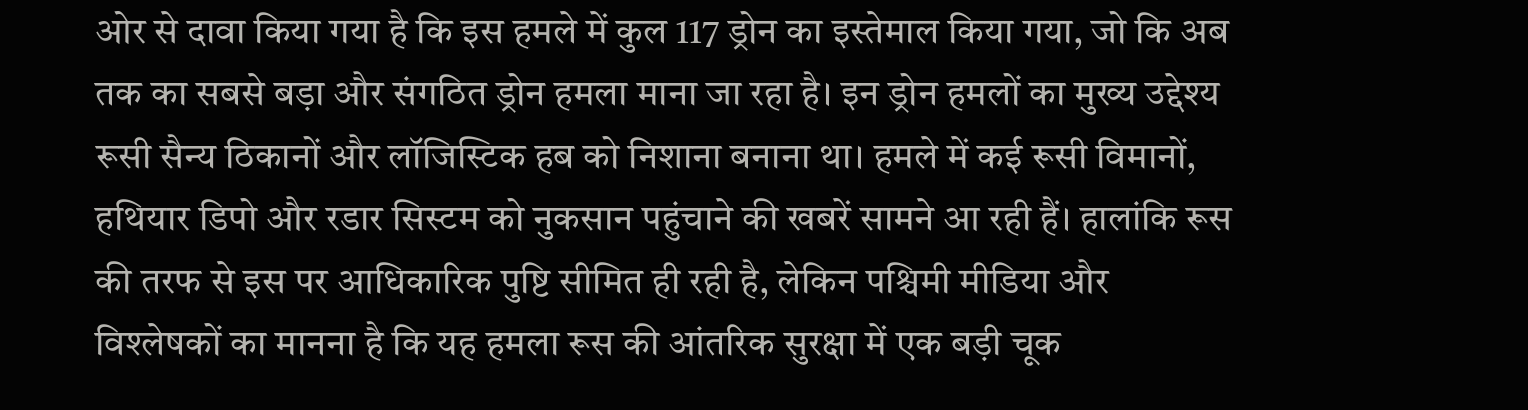ओर से दावा किया गया है कि इस हमले में कुल 117 ड्रोन का इस्तेमाल किया गया, जो कि अब तक का सबसे बड़ा और संगठित ड्रोन हमला माना जा रहा है। इन ड्रोन हमलों का मुख्य उद्देश्य रूसी सैन्य ठिकानों और लॉजिस्टिक हब को निशाना बनाना था। हमले में कई रूसी विमानों, हथियार डिपो और रडार सिस्टम को नुकसान पहुंचाने की खबरें सामने आ रही हैं। हालांकि रूस की तरफ से इस पर आधिकारिक पुष्टि सीमित ही रही है, लेकिन पश्चिमी मीडिया और विश्लेषकों का मानना है कि यह हमला रूस की आंतरिक सुरक्षा में एक बड़ी चूक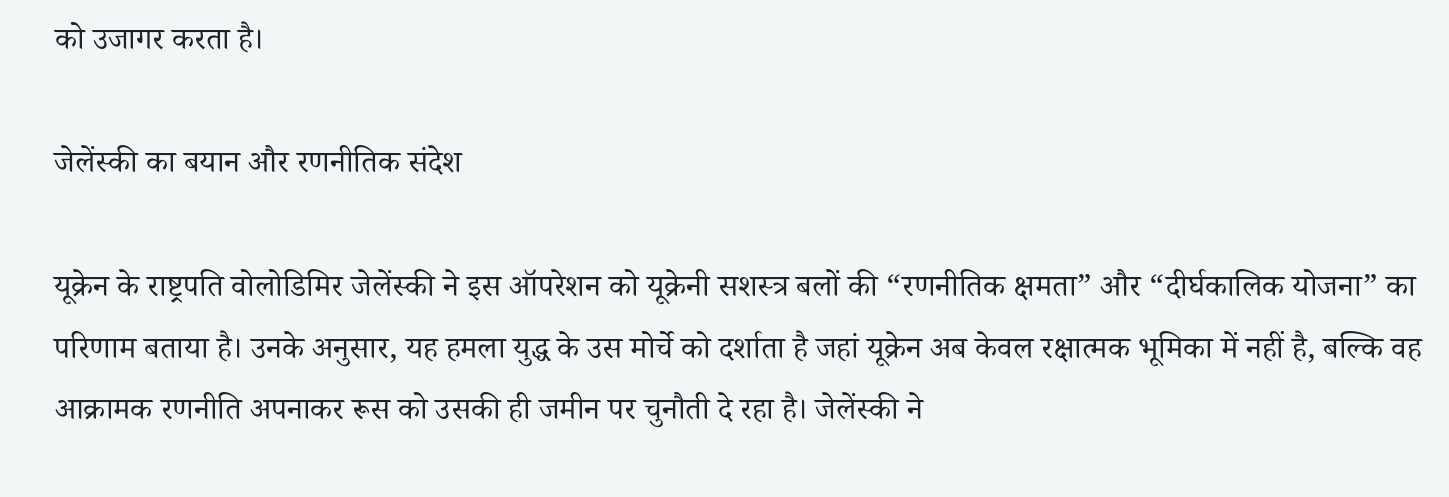को उजागर करता है।

जेलेंस्की का बयान और रणनीतिक संदेश

यूक्रेन के राष्ट्रपति वोलोडिमिर जेलेंस्की ने इस ऑपरेशन को यूक्रेनी सशस्त्र बलों की “रणनीतिक क्षमता” और “दीर्घकालिक योजना” का परिणाम बताया है। उनके अनुसार, यह हमला युद्ध के उस मोर्चे को दर्शाता है जहां यूक्रेन अब केवल रक्षात्मक भूमिका में नहीं है, बल्कि वह आक्रामक रणनीति अपनाकर रूस को उसकी ही जमीन पर चुनौती दे रहा है। जेलेंस्की ने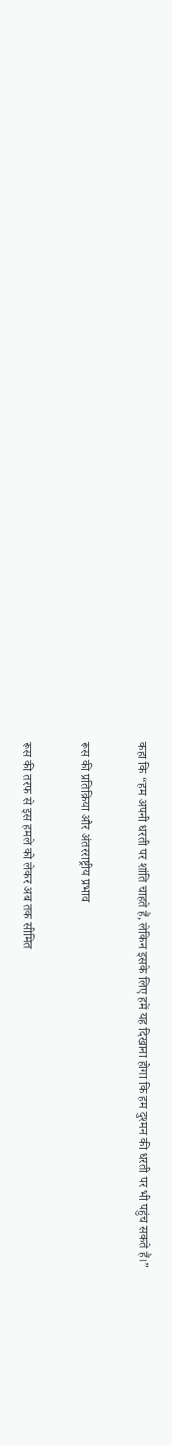कहा कि “हम अपनी धरती पर शांति चाहते हैं, लेकिन इसके लिए हमें यह दिखाना होगा कि हम दुश्मन की धरती पर भी पहुंच सकते हैं।”

रूस की प्रतिक्रिया और अंतरराष्ट्रीय प्रभाव

रूस की तरफ से इस हमले को लेकर अब तक सीमित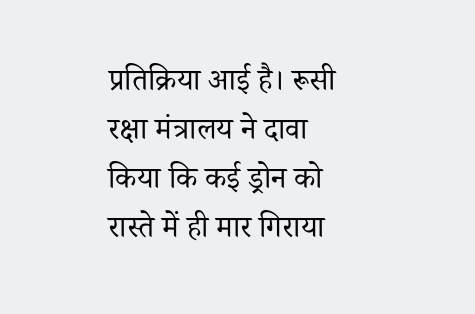प्रतिक्रिया आई है। रूसी रक्षा मंत्रालय ने दावा किया कि कई ड्रोन को रास्ते में ही मार गिराया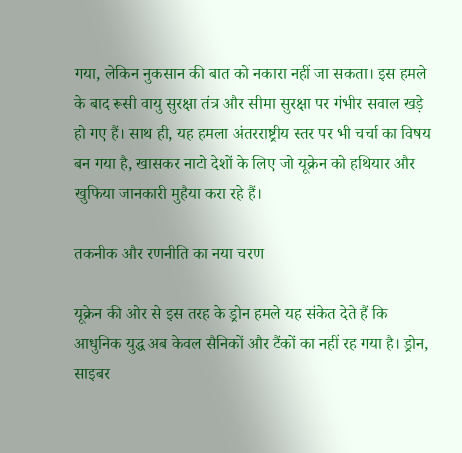गया, लेकिन नुकसान की बात को नकारा नहीं जा सकता। इस हमले के बाद रूसी वायु सुरक्षा तंत्र और सीमा सुरक्षा पर गंभीर सवाल खड़े हो गए हैं। साथ ही, यह हमला अंतरराष्ट्रीय स्तर पर भी चर्चा का विषय बन गया है, खासकर नाटो देशों के लिए जो यूक्रेन को हथियार और खुफिया जानकारी मुहैया करा रहे हैं।

तकनीक और रणनीति का नया चरण

यूक्रेन की ओर से इस तरह के ड्रोन हमले यह संकेत देते हैं कि आधुनिक युद्ध अब केवल सैनिकों और टैंकों का नहीं रह गया है। ड्रोन, साइबर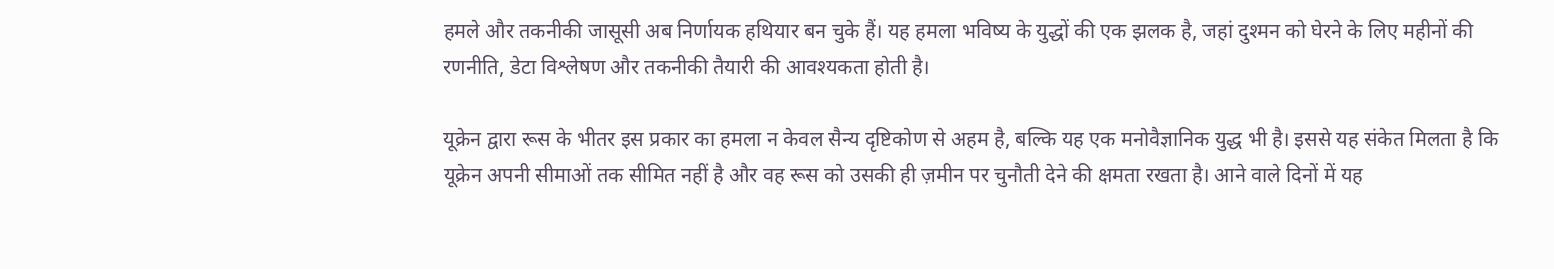हमले और तकनीकी जासूसी अब निर्णायक हथियार बन चुके हैं। यह हमला भविष्य के युद्धों की एक झलक है, जहां दुश्मन को घेरने के लिए महीनों की रणनीति, डेटा विश्लेषण और तकनीकी तैयारी की आवश्यकता होती है।

यूक्रेन द्वारा रूस के भीतर इस प्रकार का हमला न केवल सैन्य दृष्टिकोण से अहम है, बल्कि यह एक मनोवैज्ञानिक युद्ध भी है। इससे यह संकेत मिलता है कि यूक्रेन अपनी सीमाओं तक सीमित नहीं है और वह रूस को उसकी ही ज़मीन पर चुनौती देने की क्षमता रखता है। आने वाले दिनों में यह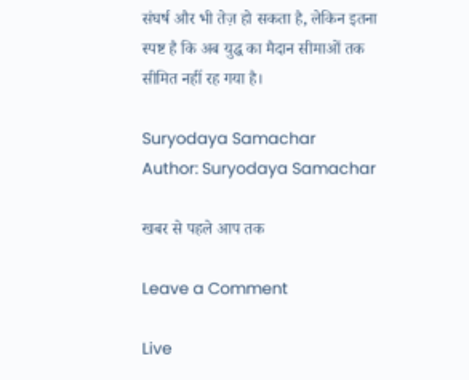संघर्ष और भी तेज़ हो सकता है, लेकिन इतना स्पष्ट है कि अब युद्ध का मैदान सीमाओं तक सीमित नहीं रह गया है।

Suryodaya Samachar
Author: Suryodaya Samachar

खबर से पहले आप तक

Leave a Comment

Live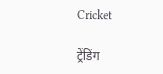Cricket

ट्रेंडिंग